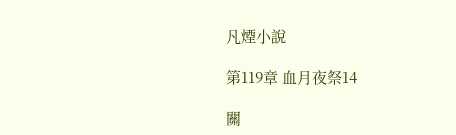凡煙小說

第119章 血月夜祭14

關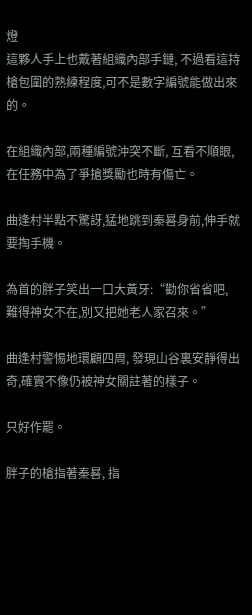燈
這夥人手上也戴著組織內部手鏈, 不過看這持槍包圍的熟練程度,可不是數字編號能做出來的。

在組織內部,兩種編號沖突不斷, 互看不順眼, 在任務中為了爭搶獎勵也時有傷亡。

曲逢村半點不驚訝,猛地跳到秦晷身前,伸手就要掏手機。

為首的胖子笑出一口大黃牙:“勸你省省吧, 難得神女不在,別又把她老人家召來。”

曲逢村警惕地環顧四周, 發現山谷裏安靜得出奇,確實不像仍被神女關註著的樣子。

只好作罷。

胖子的槍指著秦晷, 指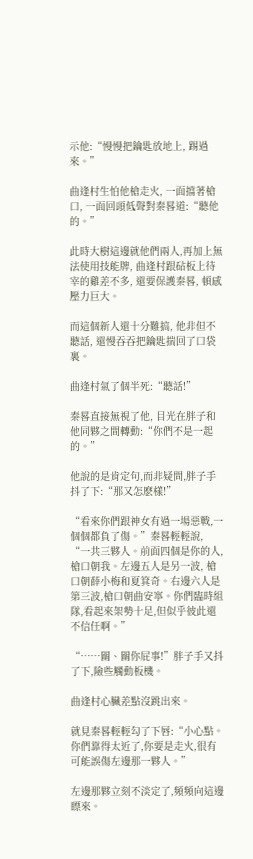示他:“慢慢把鑰匙放地上, 踢過來。”

曲逢村生怕他槍走火, 一面擋著槍口, 一面回頭低聲對秦晷道:“聽他的。”

此時大樹這邊就他們兩人,再加上無法使用技能牌, 曲逢村跟砧板上待宰的雞差不多, 還要保護秦晷, 頓感壓力巨大。

而這個新人還十分難搞, 他非但不聽話, 還慢吞吞把鑰匙揣回了口袋裏。

曲逢村氣了個半死:“聽話!”

秦晷直接無視了他, 目光在胖子和他同夥之間轉動:“你們不是一起的。”

他說的是肯定句,而非疑問,胖子手抖了下:“那又怎麽樣!”

“看來你們跟神女有過一場惡戰,一個個都負了傷。”秦晷輕輕說, “一共三夥人。前面四個是你的人, 槍口朝我。左邊五人是另一波, 槍口朝薛小梅和夏箕奇。右邊六人是第三波,槍口朝曲安寧。你們臨時組隊,看起來架勢十足,但似乎彼此還不信任啊。”

“……關、關你屁事!”胖子手又抖了下,險些觸動板機。

曲逢村心臟差點沒跳出來。

就見秦晷輕輕勾了下唇:“小心點。你們靠得太近了,你要是走火,很有可能誤傷左邊那一夥人。”

左邊那夥立刻不淡定了,頻頻向這邊瞟來。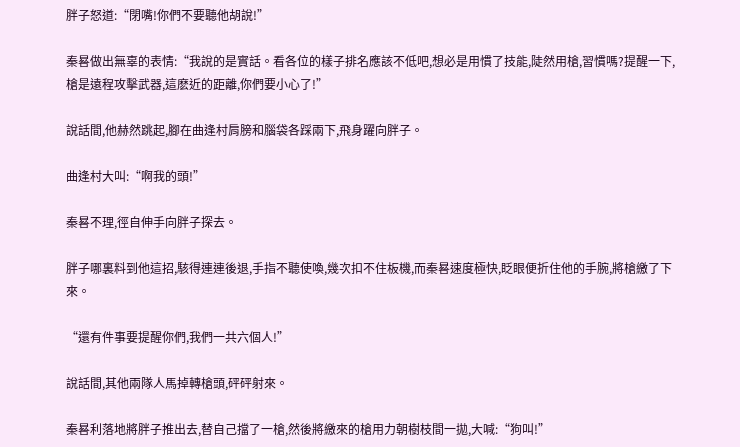胖子怒道:“閉嘴!你們不要聽他胡說!”

秦晷做出無辜的表情:“我說的是實話。看各位的樣子排名應該不低吧,想必是用慣了技能,陡然用槍,習慣嗎?提醒一下,槍是遠程攻擊武器,這麽近的距離,你們要小心了!”

說話間,他赫然跳起,腳在曲逢村肩膀和腦袋各踩兩下,飛身躍向胖子。

曲逢村大叫:“啊我的頭!”

秦晷不理,徑自伸手向胖子探去。

胖子哪裏料到他這招,駭得連連後退,手指不聽使喚,幾次扣不住板機,而秦晷速度極快,眨眼便折住他的手腕,將槍繳了下來。

“還有件事要提醒你們,我們一共六個人!”

說話間,其他兩隊人馬掉轉槍頭,砰砰射來。

秦晷利落地將胖子推出去,替自己擋了一槍,然後將繳來的槍用力朝樹枝間一拋,大喊:“狗叫!”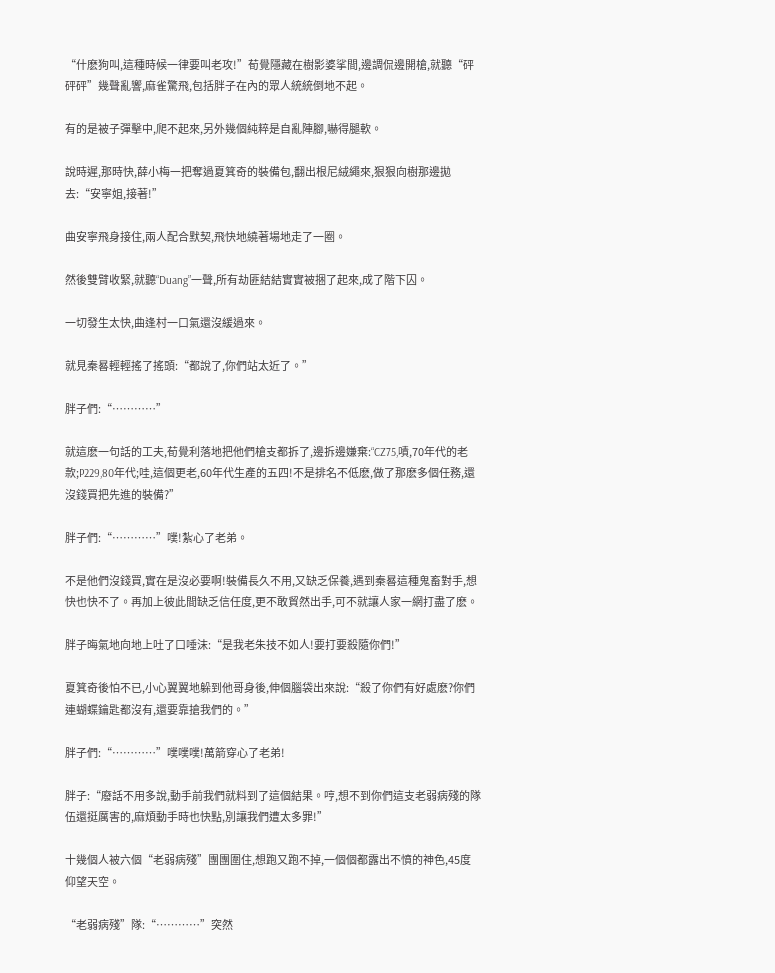“什麽狗叫,這種時候一律要叫老攻!”荀覺隱藏在樹影婆挲間,邊調侃邊開槍,就聽“砰砰砰”幾聲亂響,麻雀驚飛,包括胖子在內的眾人統統倒地不起。

有的是被子彈擊中,爬不起來,另外幾個純粹是自亂陣腳,嚇得腿軟。

說時遲,那時快,薛小梅一把奪過夏箕奇的裝備包,翻出根尼絨繩來,狠狠向樹那邊拋去:“安寧姐,接著!”

曲安寧飛身接住,兩人配合默契,飛快地繞著場地走了一圈。

然後雙臂收緊,就聽“Duang”一聲,所有劫匪結結實實被捆了起來,成了階下囚。

一切發生太快,曲逢村一口氣還沒緩過來。

就見秦晷輕輕搖了搖頭:“都說了,你們站太近了。”

胖子們:“…………”

就這麽一句話的工夫,荀覺利落地把他們槍支都拆了,邊拆邊嫌棄:“CZ75,嘖,70年代的老款;P229,80年代;哇,這個更老,60年代生產的五四!不是排名不低麽,做了那麽多個任務,還沒錢買把先進的裝備?”

胖子們:“…………”噗!紮心了老弟。

不是他們沒錢買,實在是沒必要啊!裝備長久不用,又缺乏保養,遇到秦晷這種鬼畜對手,想快也快不了。再加上彼此間缺乏信任度,更不敢貿然出手,可不就讓人家一網打盡了麽。

胖子晦氣地向地上吐了口唾沫:“是我老朱技不如人!要打要殺隨你們!”

夏箕奇後怕不已,小心翼翼地躲到他哥身後,伸個腦袋出來說:“殺了你們有好處麽?你們連蝴蝶鑰匙都沒有,還要靠搶我們的。”

胖子們:“…………”噗噗噗!萬箭穿心了老弟!

胖子:“廢話不用多說,動手前我們就料到了這個結果。哼,想不到你們這支老弱病殘的隊伍還挺厲害的,麻煩動手時也快點,別讓我們遭太多罪!”

十幾個人被六個“老弱病殘”團團圍住,想跑又跑不掉,一個個都露出不憤的神色,45度仰望天空。

“老弱病殘”隊:“…………”突然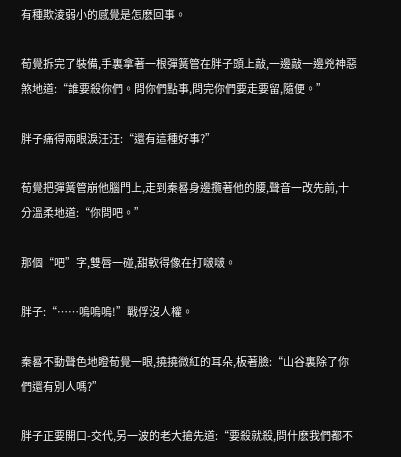有種欺淩弱小的感覺是怎麽回事。

荀覺拆完了裝備,手裏拿著一根彈簧管在胖子頭上敲,一邊敲一邊兇神惡煞地道:“誰要殺你們。問你們點事,問完你們要走要留,隨便。”

胖子痛得兩眼淚汪汪:“還有這種好事?”

荀覺把彈簧管崩他腦門上,走到秦晷身邊攬著他的腰,聲音一改先前,十分溫柔地道:“你問吧。”

那個“吧”字,雙唇一碰,甜軟得像在打啵啵。

胖子:“……嗚嗚嗚!”戰俘沒人權。

秦晷不動聲色地瞪荀覺一眼,撓撓微紅的耳朵,板著臉:“山谷裏除了你們還有別人嗎?”

胖子正要開口-交代,另一波的老大搶先道:“要殺就殺,問什麽我們都不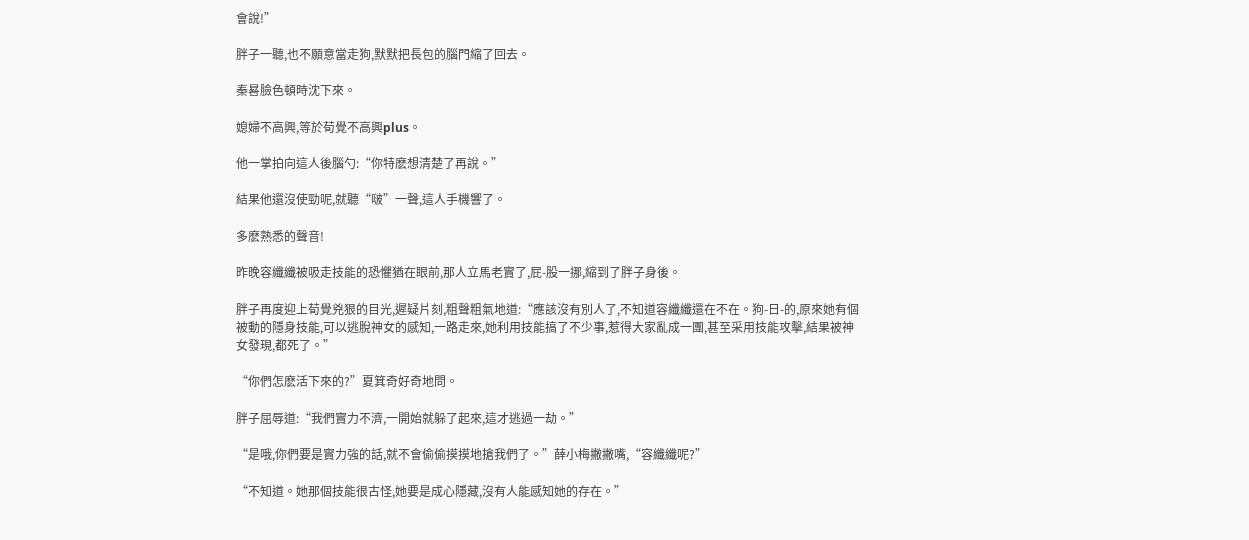會說!”

胖子一聽,也不願意當走狗,默默把長包的腦門縮了回去。

秦晷臉色頓時沈下來。

媳婦不高興,等於荀覺不高興plus。

他一掌拍向這人後腦勺:“你特麽想清楚了再說。”

結果他還沒使勁呢,就聽“啵”一聲,這人手機響了。

多麽熟悉的聲音!

昨晚容纖纖被吸走技能的恐懼猶在眼前,那人立馬老實了,屁-股一挪,縮到了胖子身後。

胖子再度迎上荀覺兇狠的目光,遲疑片刻,粗聲粗氣地道:“應該沒有別人了,不知道容纖纖還在不在。狗-日-的,原來她有個被動的隱身技能,可以逃脫神女的感知,一路走來,她利用技能搞了不少事,惹得大家亂成一團,甚至采用技能攻擊,結果被神女發現,都死了。”

“你們怎麽活下來的?”夏箕奇好奇地問。

胖子屈辱道:“我們實力不濟,一開始就躲了起來,這才逃過一劫。”

“是哦,你們要是實力強的話,就不會偷偷摸摸地搶我們了。”薛小梅撇撇嘴,“容纖纖呢?”

“不知道。她那個技能很古怪,她要是成心隱藏,沒有人能感知她的存在。”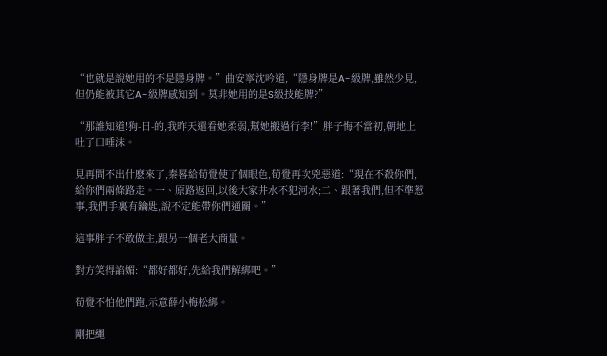“也就是說她用的不是隱身牌。”曲安寧沈吟道,“隱身牌是A-級牌,雖然少見,但仍能被其它A-級牌感知到。莫非她用的是S級技能牌?”

“那誰知道!狗-日-的,我昨天還看她柔弱,幫她搬過行李!”胖子悔不當初,朝地上吐了口唾沫。

見再問不出什麽來了,秦晷給荀覺使了個眼色,荀覺再次兇惡道:“現在不殺你們,給你們兩條路走。一、原路返回,以後大家井水不犯河水;二、跟著我們,但不準惹事,我們手裏有鑰匙,說不定能帶你們通關。”

這事胖子不敢做主,跟另一個老大商量。

對方笑得諂媚:“都好都好,先給我們解綁吧。”

荀覺不怕他們跑,示意薛小梅松綁。

剛把繩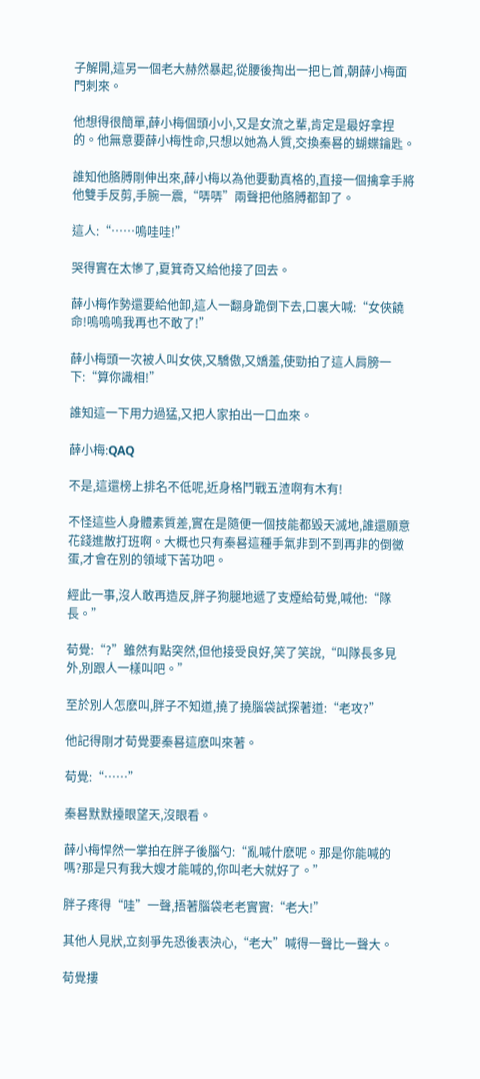子解開,這另一個老大赫然暴起,從腰後掏出一把匕首,朝薛小梅面門刺來。

他想得很簡單,薛小梅個頭小小,又是女流之輩,肯定是最好拿捏的。他無意要薛小梅性命,只想以她為人質,交換秦晷的蝴蝶鑰匙。

誰知他胳膊剛伸出來,薛小梅以為他要動真格的,直接一個擒拿手將他雙手反剪,手腕一震,“哢哢”兩聲把他胳膊都卸了。

這人:“……嗚哇哇!”

哭得實在太慘了,夏箕奇又給他接了回去。

薛小梅作勢還要給他卸,這人一翻身跪倒下去,口裏大喊:“女俠饒命!嗚嗚嗚我再也不敢了!”

薛小梅頭一次被人叫女俠,又驕傲,又嬌羞,使勁拍了這人肩膀一下:“算你識相!”

誰知這一下用力過猛,又把人家拍出一口血來。

薛小梅:QAQ

不是,這還榜上排名不低呢,近身格鬥戰五渣啊有木有!

不怪這些人身體素質差,實在是隨便一個技能都毀天滅地,誰還願意花錢進散打班啊。大概也只有秦晷這種手氣非到不到再非的倒黴蛋,才會在別的領域下苦功吧。

經此一事,沒人敢再造反,胖子狗腿地遞了支煙給荀覺,喊他:“隊長。”

荀覺:“?”雖然有點突然,但他接受良好,笑了笑說,“叫隊長多見外,別跟人一樣叫吧。”

至於別人怎麽叫,胖子不知道,撓了撓腦袋試探著道:“老攻?”

他記得剛才荀覺要秦晷這麽叫來著。

荀覺:“……”

秦晷默默擡眼望天,沒眼看。

薛小梅悍然一掌拍在胖子後腦勺:“亂喊什麽呢。那是你能喊的嗎?那是只有我大嫂才能喊的,你叫老大就好了。”

胖子疼得“哇”一聲,捂著腦袋老老實實:“老大!”

其他人見狀,立刻爭先恐後表決心,“老大”喊得一聲比一聲大。

荀覺摟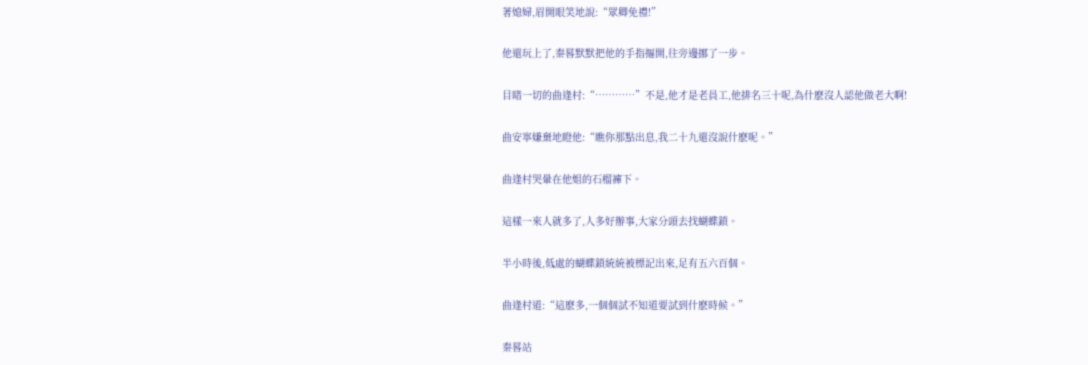著媳婦,眉開眼笑地說:“眾卿免禮!”

他還玩上了,秦晷默默把他的手指摳開,往旁邊挪了一步。

目睹一切的曲逢村:“…………”不是,他才是老員工,他排名三十呢,為什麽沒人認他做老大啊!

曲安寧嫌棄地瞪他:“瞧你那點出息,我二十九還沒說什麽呢。”

曲逢村哭暈在他姐的石榴褲下。

這樣一來人就多了,人多好辦事,大家分頭去找蝴蝶鎖。

半小時後,低處的蝴蝶鎖統統被標記出來,足有五六百個。

曲逢村道:“這麽多,一個個試不知道要試到什麽時候。”

秦晷站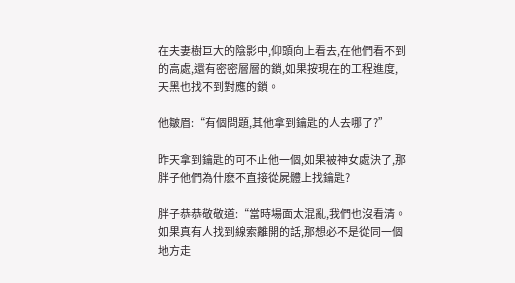在夫妻樹巨大的陰影中,仰頭向上看去,在他們看不到的高處,還有密密層層的鎖,如果按現在的工程進度,天黑也找不到對應的鎖。

他皺眉:“有個問題,其他拿到鑰匙的人去哪了?”

昨天拿到鑰匙的可不止他一個,如果被神女處決了,那胖子他們為什麽不直接從屍體上找鑰匙?

胖子恭恭敬敬道:“當時場面太混亂,我們也沒看清。如果真有人找到線索離開的話,那想必不是從同一個地方走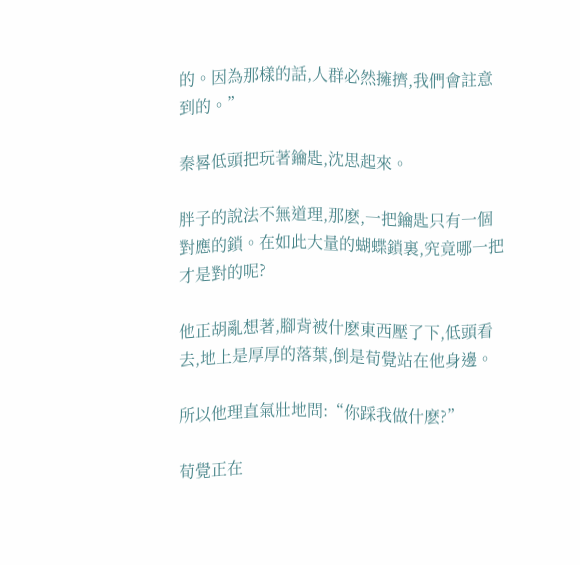的。因為那樣的話,人群必然擁擠,我們會註意到的。”

秦晷低頭把玩著鑰匙,沈思起來。

胖子的說法不無道理,那麽,一把鑰匙只有一個對應的鎖。在如此大量的蝴蝶鎖裏,究竟哪一把才是對的呢?

他正胡亂想著,腳背被什麽東西壓了下,低頭看去,地上是厚厚的落葉,倒是荀覺站在他身邊。

所以他理直氣壯地問:“你踩我做什麽?”

荀覺正在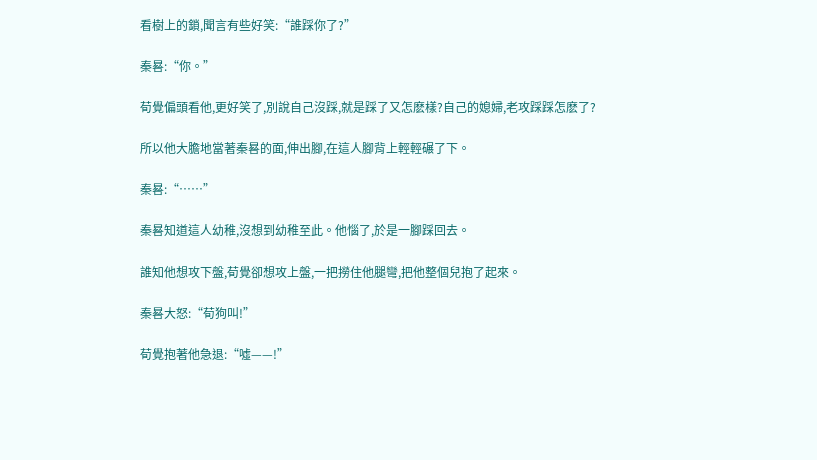看樹上的鎖,聞言有些好笑:“誰踩你了?”

秦晷:“你。”

荀覺偏頭看他,更好笑了,別說自己沒踩,就是踩了又怎麽樣?自己的媳婦,老攻踩踩怎麽了?

所以他大膽地當著秦晷的面,伸出腳,在這人腳背上輕輕碾了下。

秦晷:“……”

秦晷知道這人幼稚,沒想到幼稚至此。他惱了,於是一腳踩回去。

誰知他想攻下盤,荀覺卻想攻上盤,一把撈住他腿彎,把他整個兒抱了起來。

秦晷大怒:“荀狗叫!”

荀覺抱著他急退:“噓——!”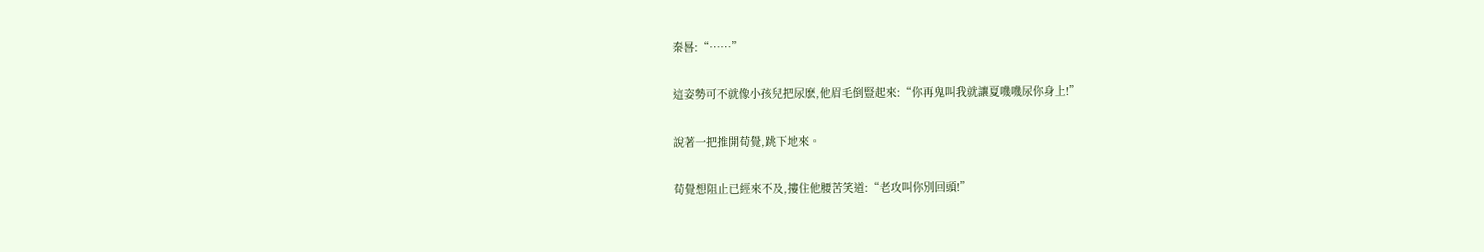秦晷:“……”

這姿勢可不就像小孩兒把尿麽,他眉毛倒豎起來:“你再鬼叫我就讓夏嘰嘰尿你身上!”

說著一把推開荀覺,跳下地來。

荀覺想阻止已經來不及,摟住他腰苦笑道:“老攻叫你別回頭!”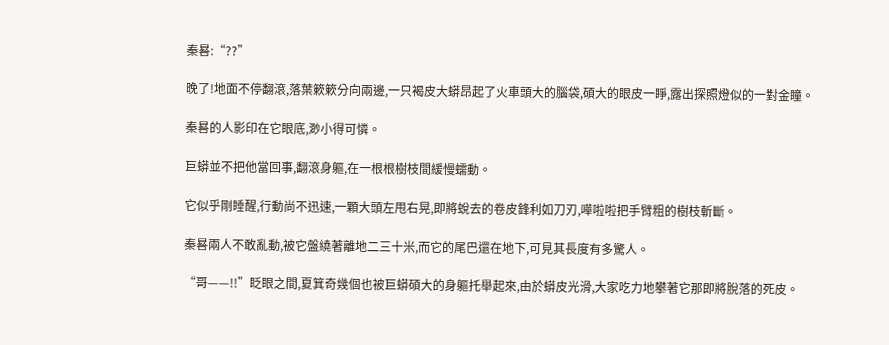秦晷:“??”

晚了!地面不停翻滾,落葉簌簌分向兩邊,一只褐皮大蟒昂起了火車頭大的腦袋,碩大的眼皮一睜,露出探照燈似的一對金瞳。

秦晷的人影印在它眼底,渺小得可憐。

巨蟒並不把他當回事,翻滾身軀,在一根根樹枝間緩慢蠕動。

它似乎剛睡醒,行動尚不迅速,一顆大頭左甩右晃,即將蛻去的卷皮鋒利如刀刃,嘩啦啦把手臂粗的樹枝斬斷。

秦晷兩人不敢亂動,被它盤繞著離地二三十米,而它的尾巴還在地下,可見其長度有多驚人。

“哥——!!”眨眼之間,夏箕奇幾個也被巨蟒碩大的身軀托舉起來,由於蟒皮光滑,大家吃力地攀著它那即將脫落的死皮。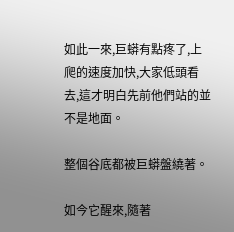如此一來,巨蟒有點疼了,上爬的速度加快,大家低頭看去,這才明白先前他們站的並不是地面。

整個谷底都被巨蟒盤繞著。

如今它醒來,隨著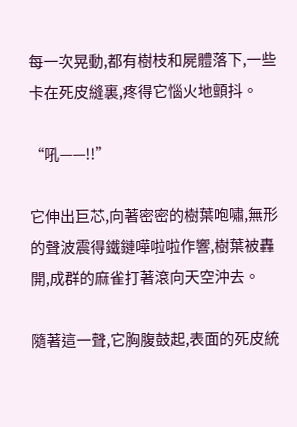每一次晃動,都有樹枝和屍體落下,一些卡在死皮縫裏,疼得它惱火地顫抖。

“吼——!!”

它伸出巨芯,向著密密的樹葉咆嘯,無形的聲波震得鐵鏈嘩啦啦作響,樹葉被轟開,成群的麻雀打著滾向天空沖去。

隨著這一聲,它胸腹鼓起,表面的死皮統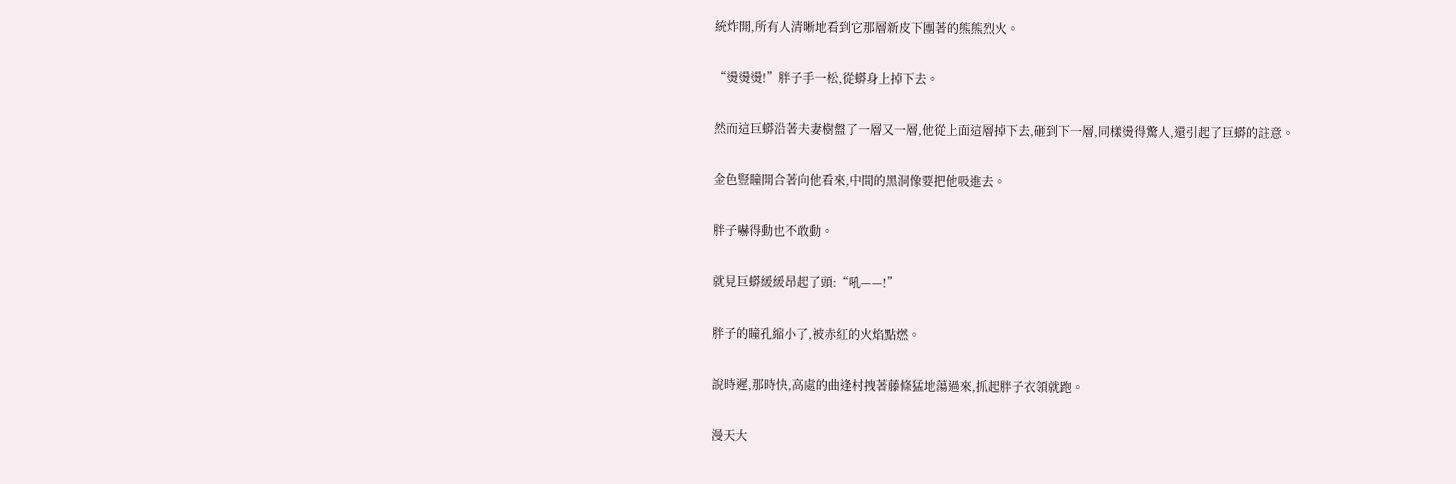統炸開,所有人清晰地看到它那層新皮下團著的熊熊烈火。

“燙燙燙!”胖子手一松,從蟒身上掉下去。

然而這巨蟒沿著夫妻樹盤了一層又一層,他從上面這層掉下去,砸到下一層,同樣燙得驚人,還引起了巨蟒的註意。

金色豎瞳開合著向他看來,中間的黑洞像要把他吸進去。

胖子嚇得動也不敢動。

就見巨蟒緩緩昂起了頭:“吼——!”

胖子的瞳孔縮小了,被赤紅的火焰點燃。

說時遲,那時快,高處的曲逢村拽著藤條猛地蕩過來,抓起胖子衣領就跑。

漫天大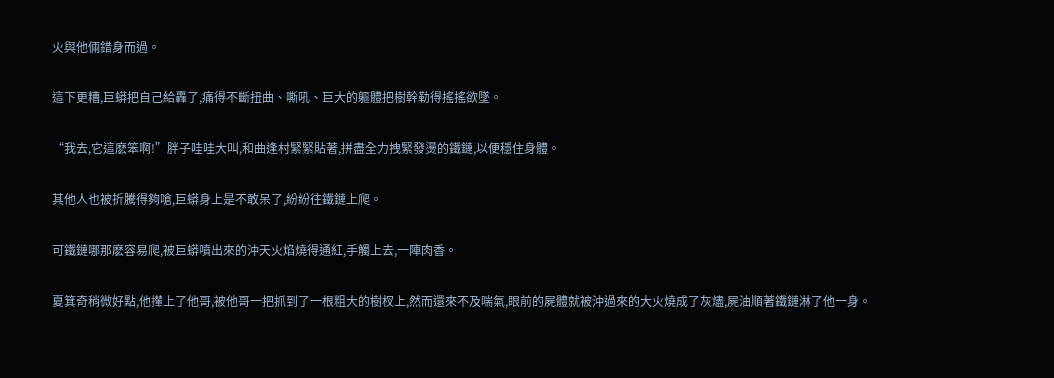火與他倆錯身而過。

這下更糟,巨蟒把自己給轟了,痛得不斷扭曲、嘶吼、巨大的軀體把樹幹勒得搖搖欲墜。

“我去,它這麽笨啊!”胖子哇哇大叫,和曲逢村緊緊貼著,拼盡全力拽緊發燙的鐵鏈,以便穩住身體。

其他人也被折騰得夠嗆,巨蟒身上是不敢呆了,紛紛往鐵鏈上爬。

可鐵鏈哪那麽容易爬,被巨蟒噴出來的沖天火焰燒得通紅,手觸上去,一陣肉香。

夏箕奇稍微好點,他攆上了他哥,被他哥一把抓到了一根粗大的樹杈上,然而還來不及喘氣,眼前的屍體就被沖過來的大火燒成了灰燼,屍油順著鐵鏈淋了他一身。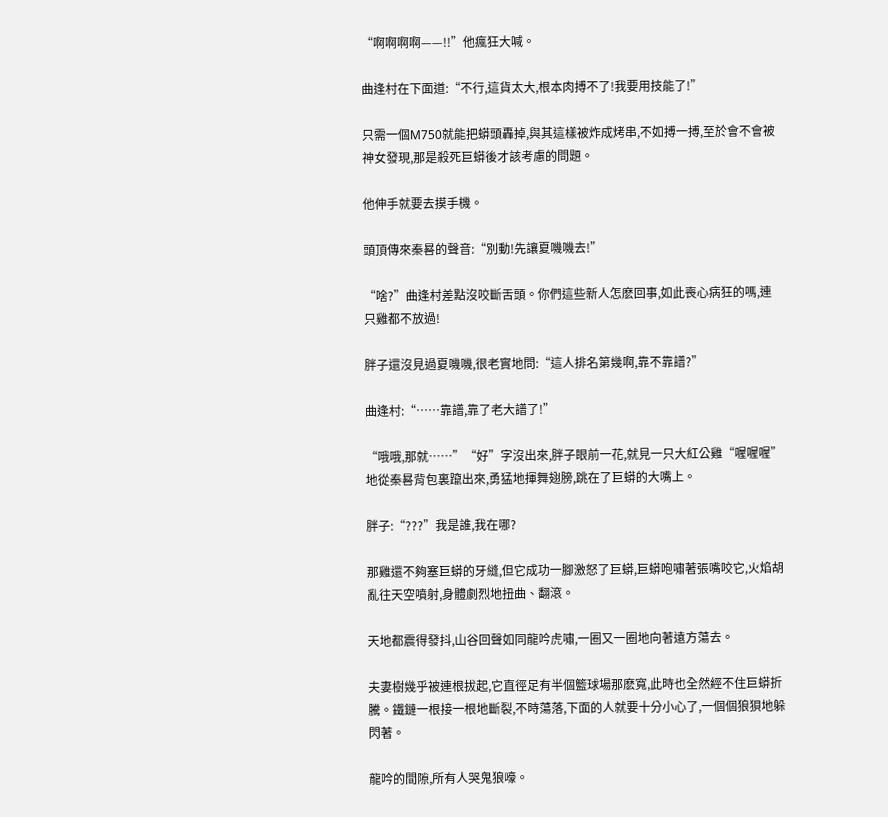“啊啊啊啊——!!”他瘋狂大喊。

曲逢村在下面道:“不行,這貨太大,根本肉搏不了!我要用技能了!”

只需一個M750就能把蟒頭轟掉,與其這樣被炸成烤串,不如搏一搏,至於會不會被神女發現,那是殺死巨蟒後才該考慮的問題。

他伸手就要去摸手機。

頭頂傳來秦晷的聲音:“別動!先讓夏嘰嘰去!”

“啥?”曲逢村差點沒咬斷舌頭。你們這些新人怎麽回事,如此喪心病狂的嗎,連只雞都不放過!

胖子還沒見過夏嘰嘰,很老實地問:“這人排名第幾啊,靠不靠譜?”

曲逢村:“……靠譜,靠了老大譜了!”

“哦哦,那就……”“好”字沒出來,胖子眼前一花,就見一只大紅公雞“喔喔喔”地從秦晷背包裏躥出來,勇猛地揮舞翅膀,跳在了巨蟒的大嘴上。

胖子:“???”我是誰,我在哪?

那雞還不夠塞巨蟒的牙縫,但它成功一腳激怒了巨蟒,巨蟒咆嘯著張嘴咬它,火焰胡亂往天空噴射,身體劇烈地扭曲、翻滾。

天地都震得發抖,山谷回聲如同龍吟虎嘯,一圈又一圈地向著遠方蕩去。

夫妻樹幾乎被連根拔起,它直徑足有半個籃球場那麽寬,此時也全然經不住巨蟒折騰。鐵鏈一根接一根地斷裂,不時蕩落,下面的人就要十分小心了,一個個狼狽地躲閃著。

龍吟的間隙,所有人哭鬼狼嚎。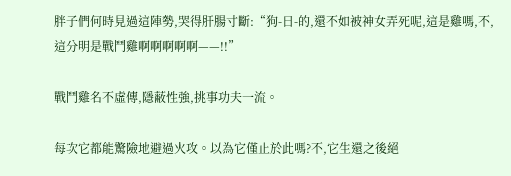胖子們何時見過這陣勢,哭得肝腸寸斷:“狗-日-的,還不如被神女弄死呢,這是雞嗎,不,這分明是戰鬥雞啊啊啊啊啊——!!”

戰鬥雞名不虛傳,隱蔽性強,挑事功夫一流。

每次它都能驚險地避過火攻。以為它僅止於此嗎?不,它生還之後絕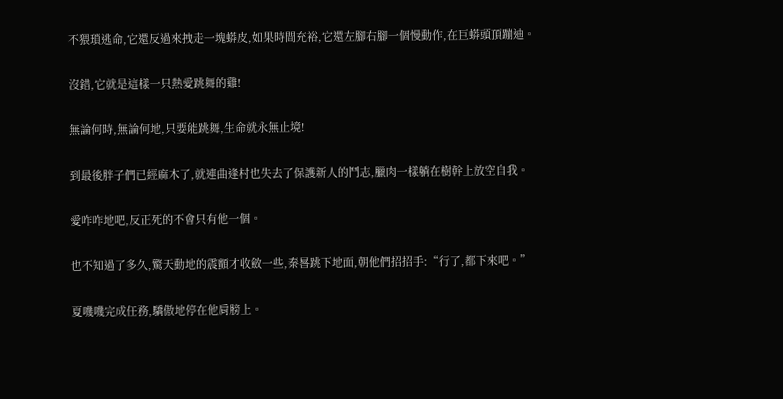不猥瑣逃命,它還反過來拽走一塊蟒皮,如果時間充裕,它還左腳右腳一個慢動作,在巨蟒頭頂蹦迪。

沒錯,它就是這樣一只熱愛跳舞的雞!

無論何時,無論何地,只要能跳舞,生命就永無止境!

到最後胖子們已經麻木了,就連曲逢村也失去了保護新人的鬥志,臘肉一樣躺在樹幹上放空自我。

愛咋咋地吧,反正死的不會只有他一個。

也不知過了多久,驚天動地的震顫才收斂一些,秦晷跳下地面,朝他們招招手:“行了,都下來吧。”

夏嘰嘰完成任務,驕傲地停在他肩膀上。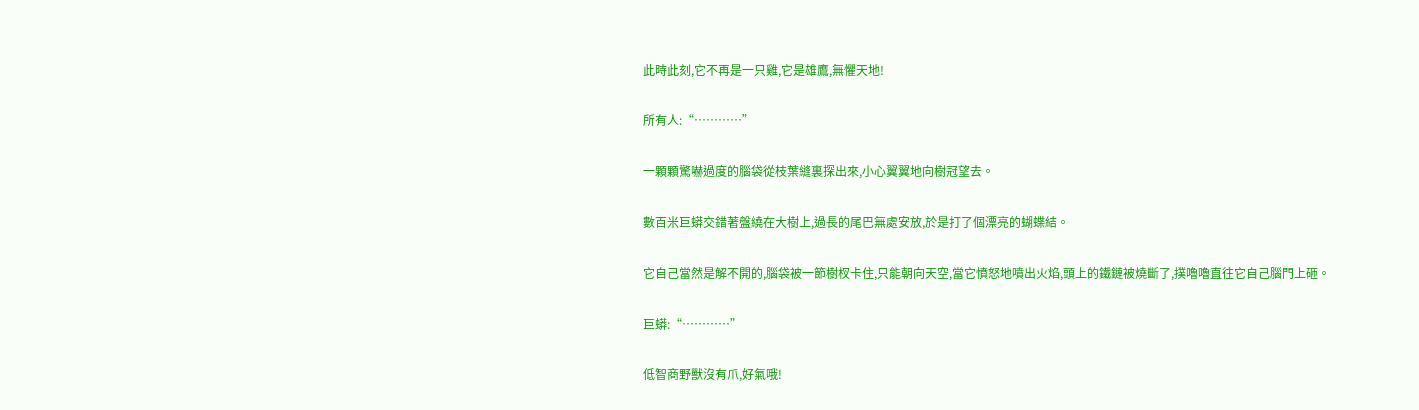此時此刻,它不再是一只雞,它是雄鷹,無懼天地!

所有人:“…………”

一顆顆驚嚇過度的腦袋從枝葉縫裏探出來,小心翼翼地向樹冠望去。

數百米巨蟒交錯著盤繞在大樹上,過長的尾巴無處安放,於是打了個漂亮的蝴蝶結。

它自己當然是解不開的,腦袋被一節樹杈卡住,只能朝向天空,當它憤怒地噴出火焰,頭上的鐵鏈被燒斷了,撲嚕嚕直往它自己腦門上砸。

巨蟒:“…………”

低智商野獸沒有爪,好氣哦!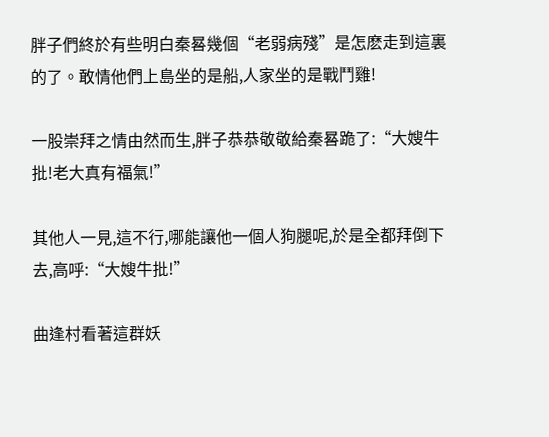胖子們終於有些明白秦晷幾個“老弱病殘”是怎麽走到這裏的了。敢情他們上島坐的是船,人家坐的是戰鬥雞!

一股崇拜之情由然而生,胖子恭恭敬敬給秦晷跪了:“大嫂牛批!老大真有福氣!”

其他人一見,這不行,哪能讓他一個人狗腿呢,於是全都拜倒下去,高呼:“大嫂牛批!”

曲逢村看著這群妖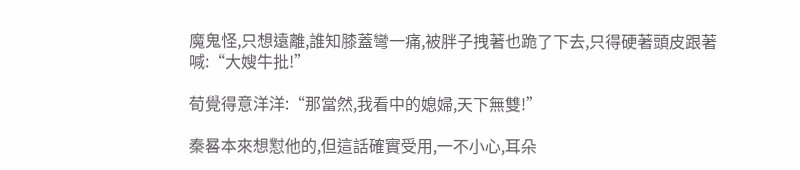魔鬼怪,只想遠離,誰知膝蓋彎一痛,被胖子拽著也跪了下去,只得硬著頭皮跟著喊:“大嫂牛批!”

荀覺得意洋洋:“那當然,我看中的媳婦,天下無雙!”

秦晷本來想懟他的,但這話確實受用,一不小心,耳朵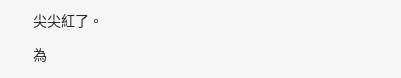尖尖紅了。

為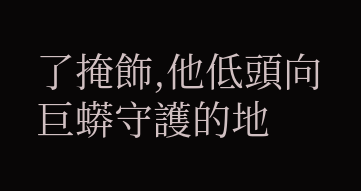了掩飾,他低頭向巨蟒守護的地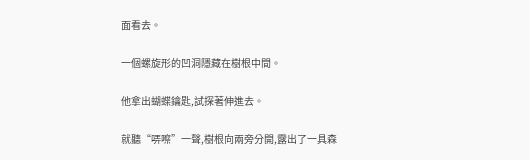面看去。

一個螺旋形的凹洞隱藏在樹根中間。

他拿出蝴蝶鑰匙,試探著伸進去。

就聽“哢嚓”一聲,樹根向兩旁分開,露出了一具森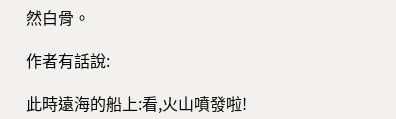然白骨。

作者有話說:

此時遠海的船上:看,火山噴發啦!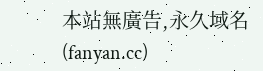本站無廣告,永久域名(fanyan.cc)